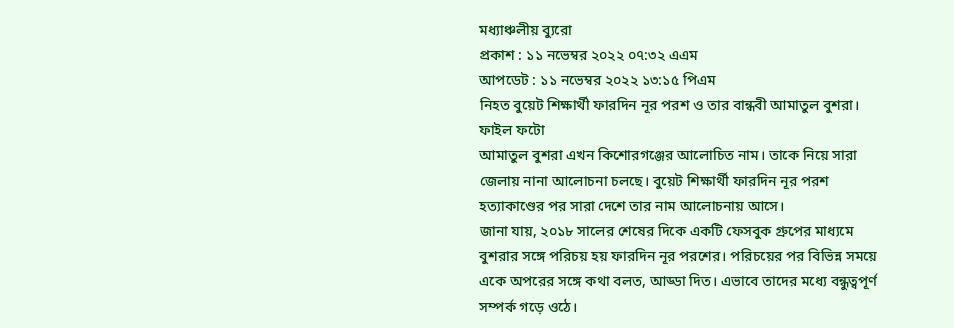মধ্যাঞ্চলীয় ব্যুরো
প্রকাশ : ১১ নভেম্বর ২০২২ ০৭:৩২ এএম
আপডেট : ১১ নভেম্বর ২০২২ ১৩:১৫ পিএম
নিহত বুয়েট শিক্ষার্থী ফারদিন নূর পরশ ও তার বান্ধবী আমাতুল বুশরা। ফাইল ফটো
আমাতুল বুশরা এখন কিশোরগঞ্জের আলোচিত নাম। তাকে নিয়ে সারা জেলায় নানা আলোচনা চলছে। বুয়েট শিক্ষার্থী ফারদিন নূর পরশ হত্যাকাণ্ডের পর সারা দেশে তার নাম আলোচনায় আসে।
জানা যায়, ২০১৮ সালের শেষের দিকে একটি ফেসবুক গ্রুপের মাধ্যমে বুশরার সঙ্গে পরিচয় হয় ফারদিন নূর পরশের। পরিচয়ের পর বিভিন্ন সময়ে একে অপরের সঙ্গে কথা বলত, আড্ডা দিত। এভাবে তাদের মধ্যে বন্ধুত্বপূর্ণ সম্পর্ক গড়ে ওঠে।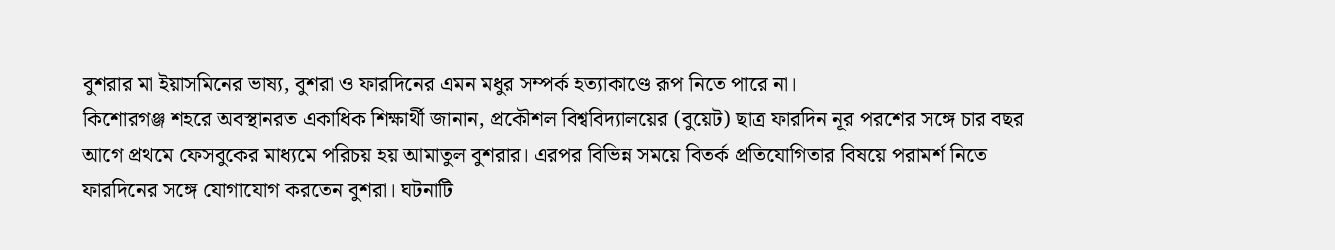বুশরার মা ইয়াসমিনের ভাষ্য, বুশরা ও ফারদিনের এমন মধুর সম্পর্ক হত্যাকাণ্ডে রূপ নিতে পারে না।
কিশোরগঞ্জ শহরে অবস্থানরত একাধিক শিক্ষার্থী জানান, প্রকৌশল বিশ্ববিদ্যালয়ের (বুয়েট) ছাত্র ফারদিন নূর পরশের সঙ্গে চার বছর আগে প্রথমে ফেসবুকের মাধ্যমে পরিচয় হয় আমাতুল বুশরার। এরপর বিভিন্ন সময়ে বিতর্ক প্রতিযোগিতার বিষয়ে পরামর্শ নিতে ফারদিনের সঙ্গে যোগাযোগ করতেন বুশরা। ঘটনাটি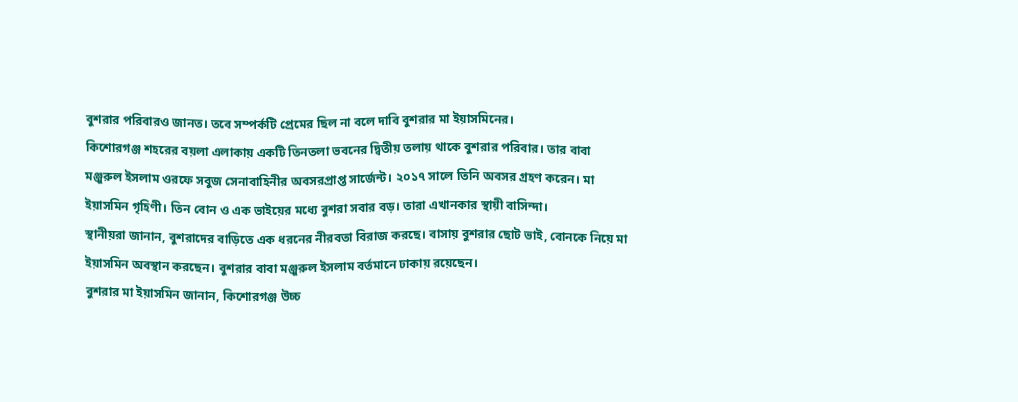বুশরার পরিবারও জানত। তবে সম্পর্কটি প্রেমের ছিল না বলে দাবি বুশরার মা ইয়াসমিনের।
কিশোরগঞ্জ শহরের বয়লা এলাকায় একটি তিনতলা ভবনের দ্বিতীয় তলায় থাকে বুশরার পরিবার। তার বাবা মঞ্জুরুল ইসলাম ওরফে সবুজ সেনাবাহিনীর অবসরপ্রাপ্ত সার্জেন্ট। ২০১৭ সালে তিনি অবসর গ্রহণ করেন। মা ইয়াসমিন গৃহিণী। তিন বোন ও এক ভাইয়ের মধ্যে বুশরা সবার বড়। তারা এখানকার স্থায়ী বাসিন্দা।
স্থানীয়রা জানান, বুশরাদের বাড়িতে এক ধরনের নীরবতা বিরাজ করছে। বাসায় বুশরার ছোট ভাই, বোনকে নিয়ে মা ইয়াসমিন অবস্থান করছেন। বুশরার বাবা মঞ্জুরুল ইসলাম বর্তমানে ঢাকায় রয়েছেন।
বুশরার মা ইয়াসমিন জানান, কিশোরগঞ্জ উচ্চ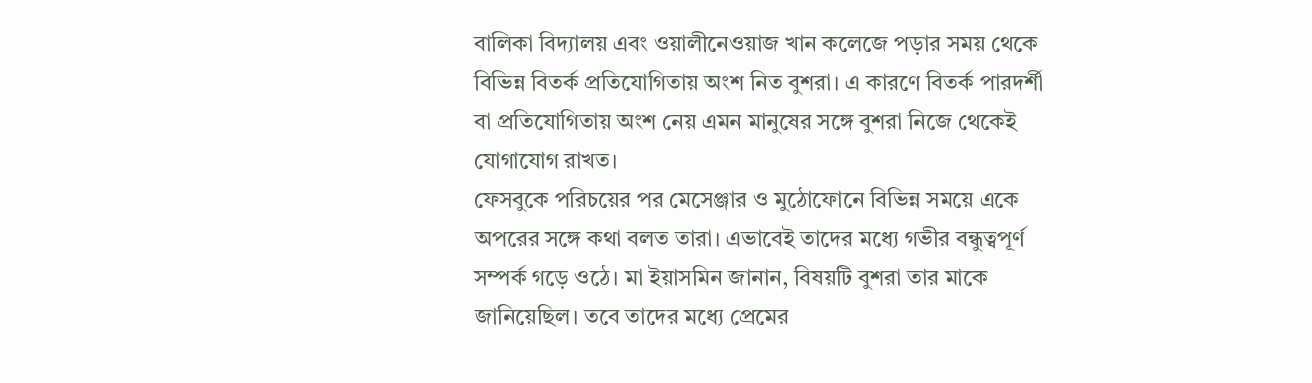বালিকা বিদ্যালয় এবং ওয়ালীনেওয়াজ খান কলেজে পড়ার সময় থেকে বিভিন্ন বিতর্ক প্রতিযোগিতায় অংশ নিত বুশরা। এ কারণে বিতর্ক পারদর্শী বা প্রতিযোগিতায় অংশ নেয় এমন মানুষের সঙ্গে বুশরা নিজে থেকেই যোগাযোগ রাখত।
ফেসবুকে পরিচয়ের পর মেসেঞ্জার ও মুঠোফোনে বিভিন্ন সময়ে একে অপরের সঙ্গে কথা বলত তারা। এভাবেই তাদের মধ্যে গভীর বন্ধুত্বপূর্ণ সম্পর্ক গড়ে ওঠে। মা ইয়াসমিন জানান, বিষয়টি বুশরা তার মাকে জানিয়েছিল। তবে তাদের মধ্যে প্রেমের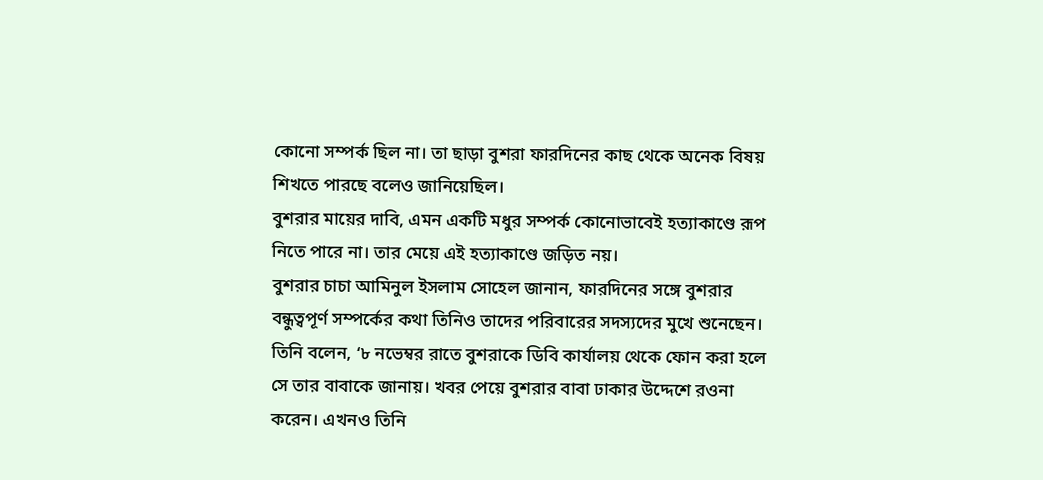কোনো সম্পর্ক ছিল না। তা ছাড়া বুশরা ফারদিনের কাছ থেকে অনেক বিষয় শিখতে পারছে বলেও জানিয়েছিল।
বুশরার মায়ের দাবি, এমন একটি মধুর সম্পর্ক কোনোভাবেই হত্যাকাণ্ডে রূপ নিতে পারে না। তার মেয়ে এই হত্যাকাণ্ডে জড়িত নয়।
বুশরার চাচা আমিনুল ইসলাম সোহেল জানান, ফারদিনের সঙ্গে বুশরার বন্ধুত্বপূর্ণ সম্পর্কের কথা তিনিও তাদের পরিবারের সদস্যদের মুখে শুনেছেন।
তিনি বলেন, ‘৮ নভেম্বর রাতে বুশরাকে ডিবি কার্যালয় থেকে ফোন করা হলে সে তার বাবাকে জানায়। খবর পেয়ে বুশরার বাবা ঢাকার উদ্দেশে রওনা করেন। এখনও তিনি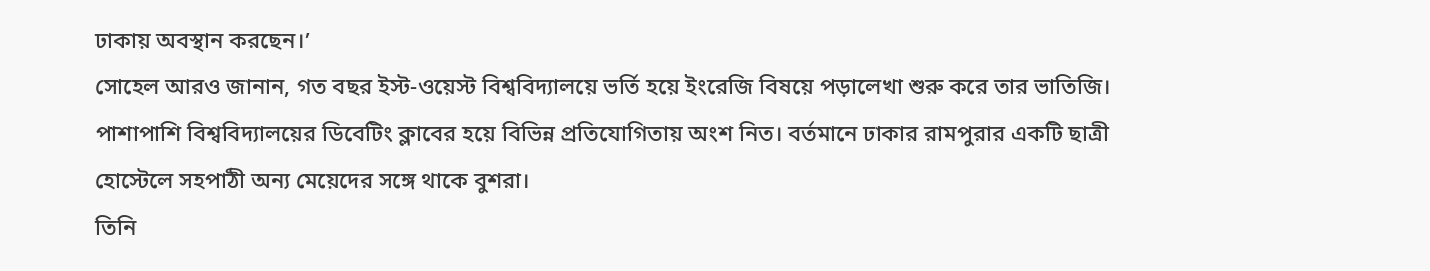ঢাকায় অবস্থান করছেন।’
সোহেল আরও জানান, গত বছর ইস্ট-ওয়েস্ট বিশ্ববিদ্যালয়ে ভর্তি হয়ে ইংরেজি বিষয়ে পড়ালেখা শুরু করে তার ভাতিজি। পাশাপাশি বিশ্ববিদ্যালয়ের ডিবেটিং ক্লাবের হয়ে বিভিন্ন প্রতিযোগিতায় অংশ নিত। বর্তমানে ঢাকার রামপুরার একটি ছাত্রী হোস্টেলে সহপাঠী অন্য মেয়েদের সঙ্গে থাকে বুশরা।
তিনি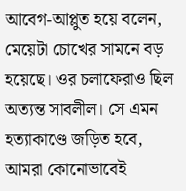আবেগ-আপ্লুত হয়ে বলেন, মেয়েটা চোখের সামনে বড় হয়েছে। ওর চলাফেরাও ছিল অত্যন্ত সাবলীল। সে এমন হত্যাকাণ্ডে জড়িত হবে, আমরা কোনোভাবেই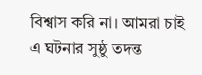বিশ্বাস করি না। আমরা চাই এ ঘটনার সুষ্ঠু তদন্ত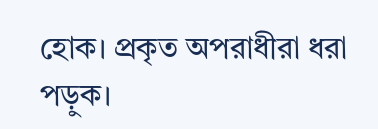হোক। প্রকৃত অপরাধীরা ধরা পড়ুক।